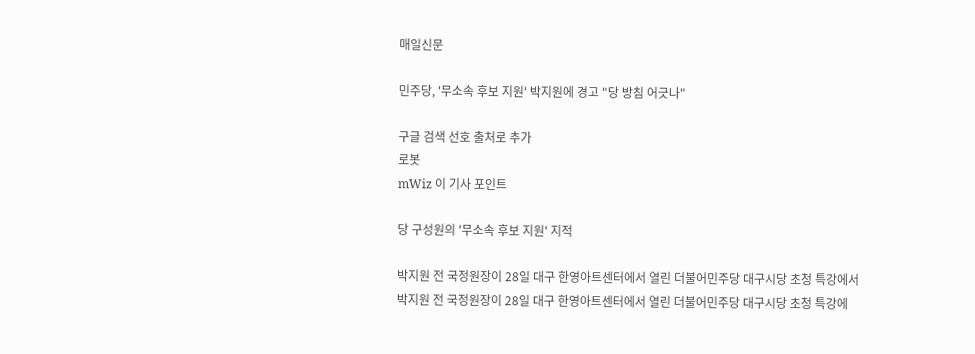매일신문

민주당, '무소속 후보 지원' 박지원에 경고 "당 방침 어긋나"

구글 검색 선호 출처로 추가
로봇
mWiz 이 기사 포인트

당 구성원의 '무소속 후보 지원' 지적

박지원 전 국정원장이 28일 대구 한영아트센터에서 열린 더불어민주당 대구시당 초청 특강에서
박지원 전 국정원장이 28일 대구 한영아트센터에서 열린 더불어민주당 대구시당 초청 특강에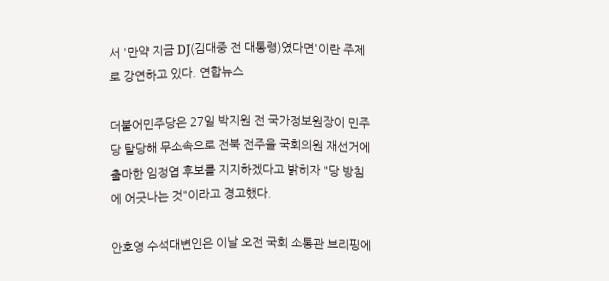서 '만약 지금 DJ(김대중 전 대통령)였다면'이란 주제로 강연하고 있다. 연합뉴스

더불어민주당은 27일 박지원 전 국가정보원장이 민주당 탈당해 무소속으로 전북 전주을 국회의원 재선거에 출마한 임정엽 후보를 지지하겠다고 밝히자 "당 방침에 어긋나는 것"이라고 경고했다.

안호영 수석대변인은 이날 오전 국회 소통관 브리핑에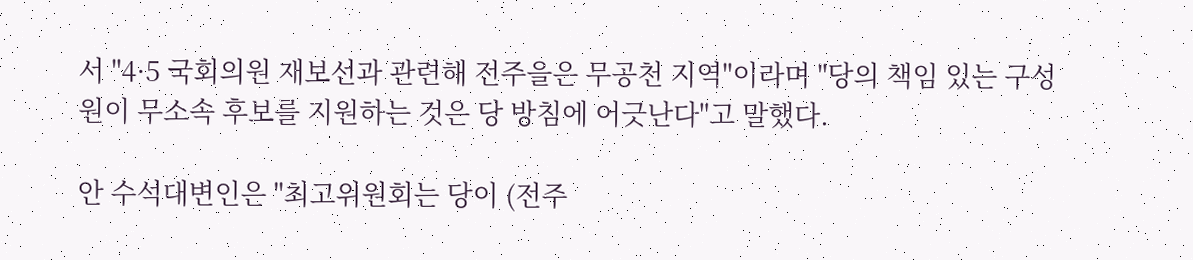서 "4·5 국회의원 재보선과 관련해 전주을은 무공천 지역"이라며 "당의 책임 있는 구성원이 무소속 후보를 지원하는 것은 당 방침에 어긋난다"고 말했다.

안 수석대변인은 "최고위원회는 당이 (전주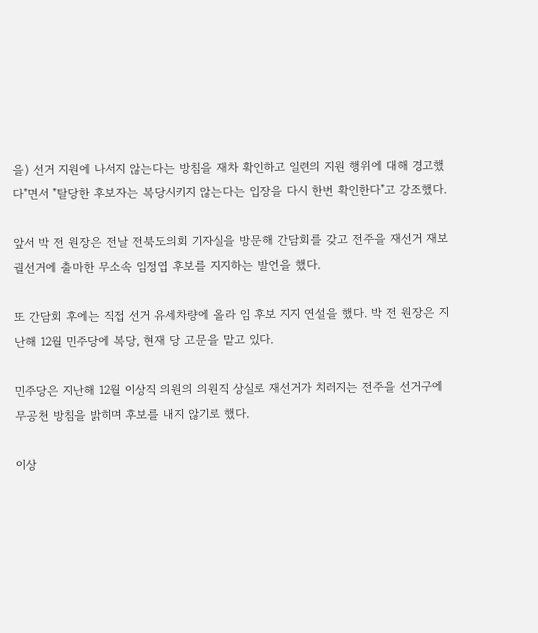을) 선거 지원에 나서지 않는다는 방침을 재차 확인하고 일련의 지원 행위에 대해 경고했다"면서 "탈당한 후보자는 복당시키지 않는다는 입장을 다시 한번 확인한다"고 강조했다.

앞서 박 전 원장은 전날 전북도의회 기자실을 방문해 간담회를 갖고 전주을 재선거 재보궐선거에 출마한 무소속 임정엽 후보를 지지하는 발언을 했다.

또 간담회 후에는 직접 선거 유세차량에 올라 임 후보 지지 연설을 했다. 박 전 원장은 지난해 12월 민주당에 복당, 현재 당 고문을 맡고 있다.

민주당은 지난해 12월 이상직 의원의 의원직 상실로 재선거가 치러지는 전주을 선거구에 무공천 방침을 밝히며 후보를 내지 않기로 했다.

이상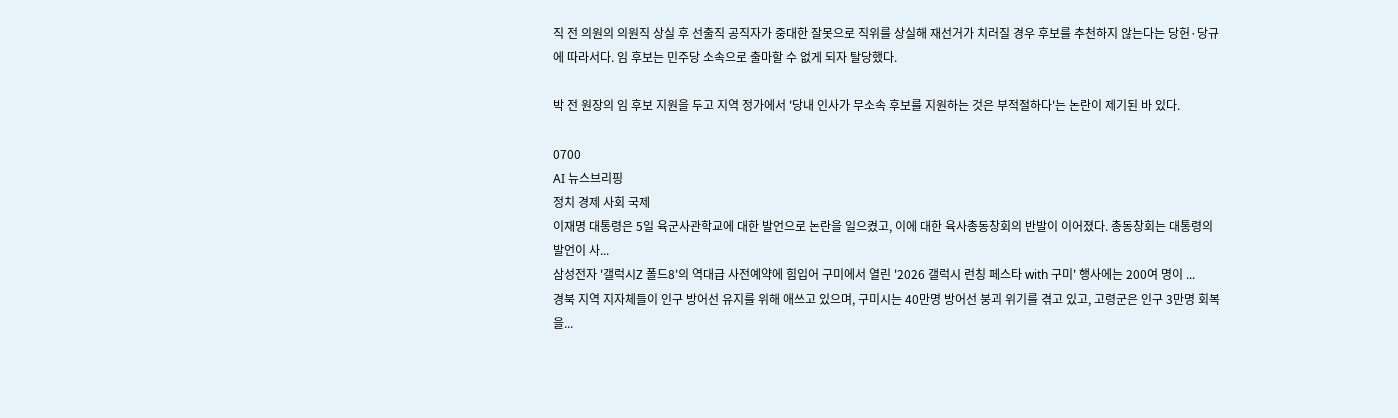직 전 의원의 의원직 상실 후 선출직 공직자가 중대한 잘못으로 직위를 상실해 재선거가 치러질 경우 후보를 추천하지 않는다는 당헌·당규에 따라서다. 임 후보는 민주당 소속으로 출마할 수 없게 되자 탈당했다.

박 전 원장의 임 후보 지원을 두고 지역 정가에서 '당내 인사가 무소속 후보를 지원하는 것은 부적절하다'는 논란이 제기된 바 있다.

0700
AI 뉴스브리핑
정치 경제 사회 국제
이재명 대통령은 5일 육군사관학교에 대한 발언으로 논란을 일으켰고, 이에 대한 육사총동창회의 반발이 이어졌다. 총동창회는 대통령의 발언이 사...
삼성전자 '갤럭시Z 폴드8'의 역대급 사전예약에 힘입어 구미에서 열린 '2026 갤럭시 런칭 페스타 with 구미' 행사에는 200여 명이 ...
경북 지역 지자체들이 인구 방어선 유지를 위해 애쓰고 있으며, 구미시는 40만명 방어선 붕괴 위기를 겪고 있고, 고령군은 인구 3만명 회복을...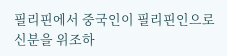필리핀에서 중국인이 필리핀인으로 신분을 위조하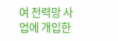여 전력망 사업에 개입한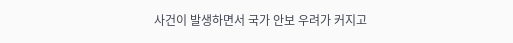사건이 발생하면서 국가 안보 우려가 커지고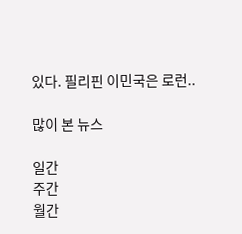있다. 필리핀 이민국은 로런..

많이 본 뉴스

일간
주간
월간